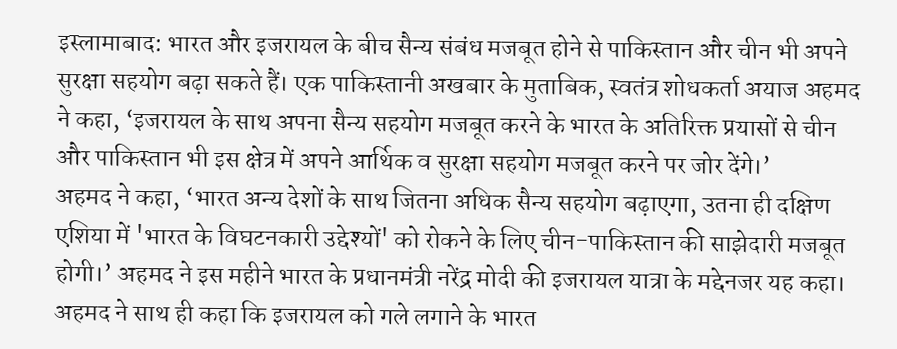इस्लामाबाद: भारत और इजरायल के बीच सैन्य संबंध मजबूत होने से पाकिस्तान और चीन भी अपने सुरक्षा सहयोग बढ़ा सकते हैं। एक पाकिस्तानी अखबार के मुताबिक, स्वतंत्र शोधकर्ता अयाज अहमद ने कहा, ‘इजरायल के साथ अपना सैन्य सहयोग मजबूत करने के भारत के अतिरिक्त प्रयासों से चीन और पाकिस्तान भी इस क्षेत्र में अपने आर्थिक व सुरक्षा सहयोग मजबूत करने पर जोर देंगे।’
अहमद ने कहा, ‘भारत अन्य देशों के साथ जितना अधिक सैन्य सहयोग बढ़ाएगा, उतना ही दक्षिण एशिया में 'भारत के विघटनकारी उद्देश्यों' को रोकने के लिए चीन-पाकिस्तान की साझेदारी मजबूत होगी।’ अहमद ने इस महीने भारत के प्रधानमंत्री नरेंद्र मोदी की इजरायल यात्रा के मद्देनजर यह कहा। अहमद ने साथ ही कहा कि इजरायल को गले लगाने के भारत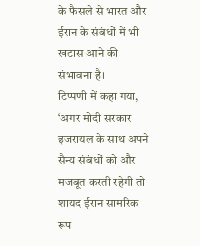के फैसले से भारत और ईरान के संबंधों में भी खटास आने की संभावना है।
टिप्पणी में कहा गया, ‘अगर मोदी सरकार इजरायल के साथ अपने सैन्य संबंधों को और मजबूत करती रहेगी तो शायद ईरान सामरिक रूप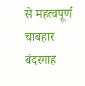से महत्वपूर्ण चाबहार बंदरगाह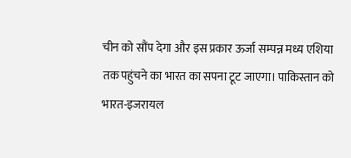चीन को सौंप देगा और इस प्रकार ऊर्जा सम्पन्न मध्य एशिया तक पहुंचने का भारत का सपना टूट जाएगा। पाकिस्तान को भारत-इजरायल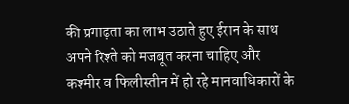की प्रगाढ़ता का लाभ उठाते हुए ईरान के साथ अपने रिश्ते को मजबूत करना चाहिए और कश्मीर व फिलीस्तीन में हो रहे मानवाधिकारों के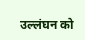उल्लंघन को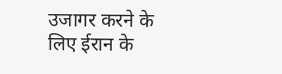उजागर करने के लिए ईरान के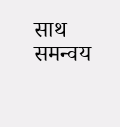साथ समन्वय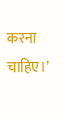करना चाहिए।’